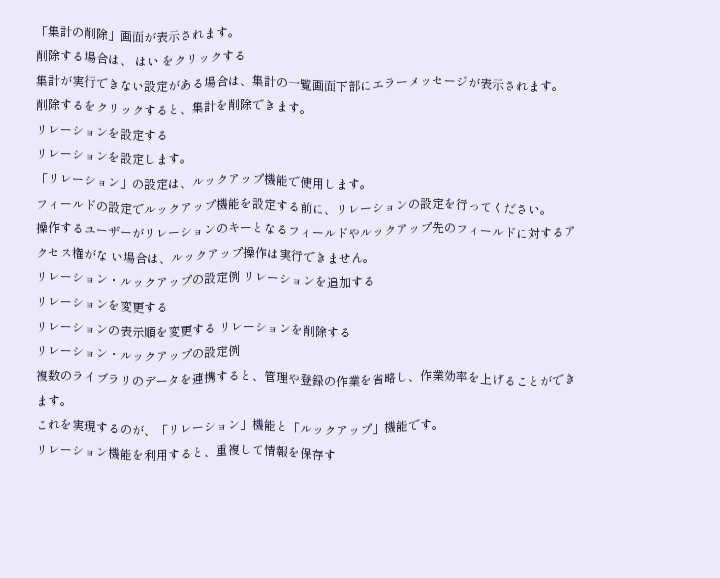「集計の削除」画⾯が表⽰されます。
削除する場合は、 はい をクリックする
集計が実⾏できない設定がある場合は、集計の⼀覧画⾯下部にエラーメッセージが表⽰されます。
削除するをクリックすると、集計を削除できます。
リレーションを設定する
リレーションを設定します。
「リレーション」の設定は、ルックアップ機能で使用します。
フィールドの設定でルックアップ機能を設定する前に、リレーションの設定を行ってください。
操作するユーザーがリレーションのキーとなるフィールドやルックアップ先のフィールドに対するアクセス権がな い場合は、ルックアップ操作は実行できません。
リレーション・ルックアップの設定例 リレーションを追加する
リレーションを変更する
リレーションの表示順を変更する リレーションを削除する
リレーション・ルックアップの設定例
複数のライブラリのデータを連携すると、管理や登録の作業を省略し、作業効率を上げることができます。
これを実現するのが、「リレーション」機能と「ルックアップ」機能です。
リレーション機能を利用すると、重複して情報を保存す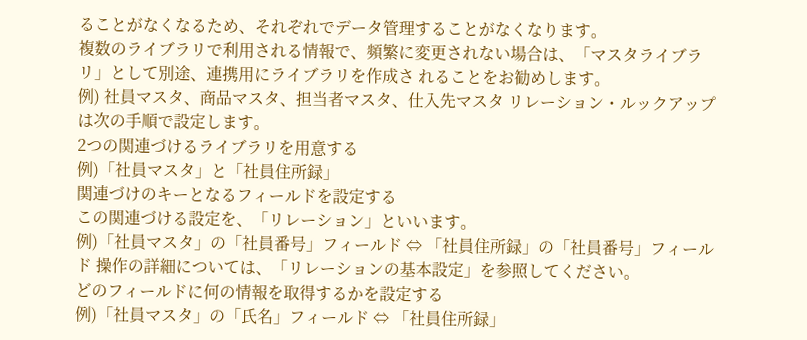ることがなくなるため、それぞれでデータ管理することがなくなります。
複数のライブラリで利用される情報で、頻繁に変更されない場合は、「マスタライブラリ」として別途、連携用にライブラリを作成さ れることをお勧めします。
例) 社員マスタ、商品マスタ、担当者マスタ、仕入先マスタ リレーション・ルックアップは次の手順で設定します。
2つの関連づけるライブラリを用意する
例)「社員マスタ」と「社員住所録」
関連づけのキーとなるフィールドを設定する
この関連づける設定を、「リレーション」といいます。
例)「社員マスタ」の「社員番号」フィールド ⇔ 「社員住所録」の「社員番号」フィールド 操作の詳細については、「リレーションの基本設定」を参照してください。
どのフィールドに何の情報を取得するかを設定する
例)「社員マスタ」の「氏名」フィールド ⇔ 「社員住所録」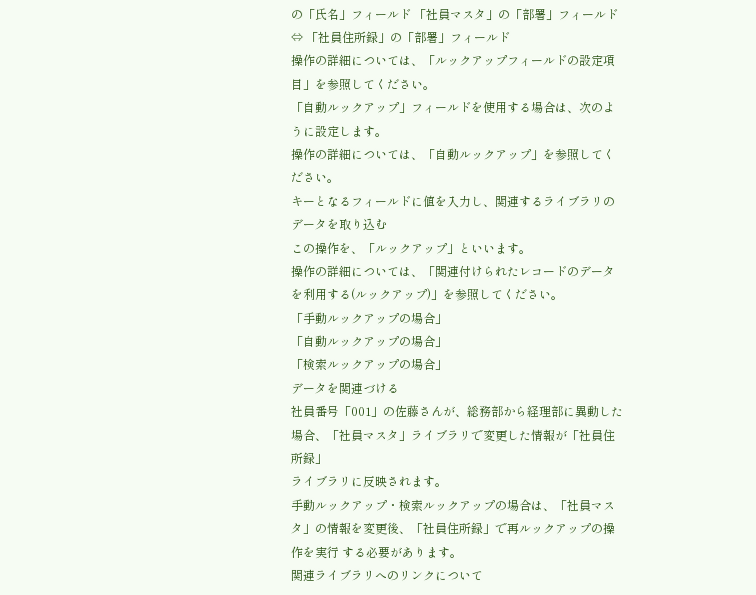の「氏名」フィールド 「社員マスタ」の「部署」フィールド ⇔ 「社員住所録」の「部署」フィールド
操作の詳細については、「ルックアップフィールドの設定項目」を参照してください。
「自動ルックアップ」フィールドを使用する場合は、次のように設定します。
操作の詳細については、「自動ルックアップ」を参照してください。
キーとなるフィールドに値を入力し、関連するライブラリのデータを取り込む
この操作を、「ルックアップ」といいます。
操作の詳細については、「関連付けられたレコードのデータを利用する(ルックアップ)」を参照してください。
「手動ルックアップの場合」
「自動ルックアップの場合」
「検索ルックアップの場合」
データを関連づける
社員番号「001」の佐藤さんが、総務部から経理部に異動した場合、「社員マスタ」ライブラリで変更した情報が「社員住所録」
ライブラリに反映されます。
手動ルックアップ・検索ルックアップの場合は、「社員マスタ」の情報を変更後、「社員住所録」で再ルックアップの操作を実行 する必要があります。
関連ライブラリへのリンクについて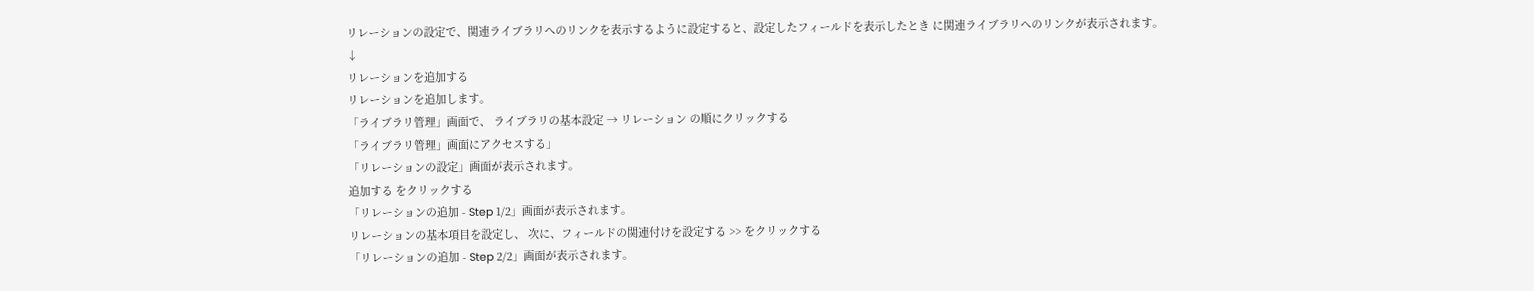リレーションの設定で、関連ライブラリへのリンクを表示するように設定すると、設定したフィールドを表示したとき に関連ライブラリへのリンクが表示されます。
↓
リレーションを追加する
リレーションを追加します。
「ライブラリ管理」画面で、 ライブラリの基本設定 → リレーション の順にクリックする
「ライブラリ管理」画面にアクセスする」
「リレーションの設定」画面が表示されます。
追加する をクリックする
「リレーションの追加 - Step 1/2」画面が表示されます。
リレーションの基本項目を設定し、 次に、フィールドの関連付けを設定する >> をクリックする
「リレーションの追加 - Step 2/2」画面が表示されます。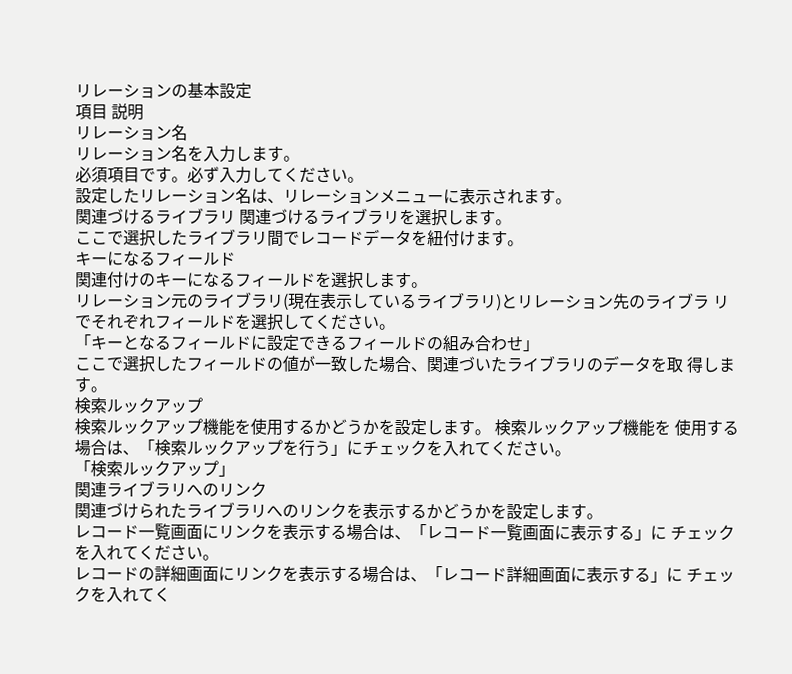リレーションの基本設定
項目 説明
リレーション名
リレーション名を入力します。
必須項目です。必ず入力してください。
設定したリレーション名は、リレーションメニューに表示されます。
関連づけるライブラリ 関連づけるライブラリを選択します。
ここで選択したライブラリ間でレコードデータを紐付けます。
キーになるフィールド
関連付けのキーになるフィールドを選択します。
リレーション元のライブラリ(現在表示しているライブラリ)とリレーション先のライブラ リでそれぞれフィールドを選択してください。
「キーとなるフィールドに設定できるフィールドの組み合わせ」
ここで選択したフィールドの値が一致した場合、関連づいたライブラリのデータを取 得します。
検索ルックアップ
検索ルックアップ機能を使用するかどうかを設定します。 検索ルックアップ機能を 使用する場合は、「検索ルックアップを行う」にチェックを入れてください。
「検索ルックアップ」
関連ライブラリへのリンク
関連づけられたライブラリへのリンクを表示するかどうかを設定します。
レコード一覧画面にリンクを表示する場合は、「レコード一覧画面に表示する」に チェックを入れてください。
レコードの詳細画面にリンクを表示する場合は、「レコード詳細画面に表示する」に チェックを入れてく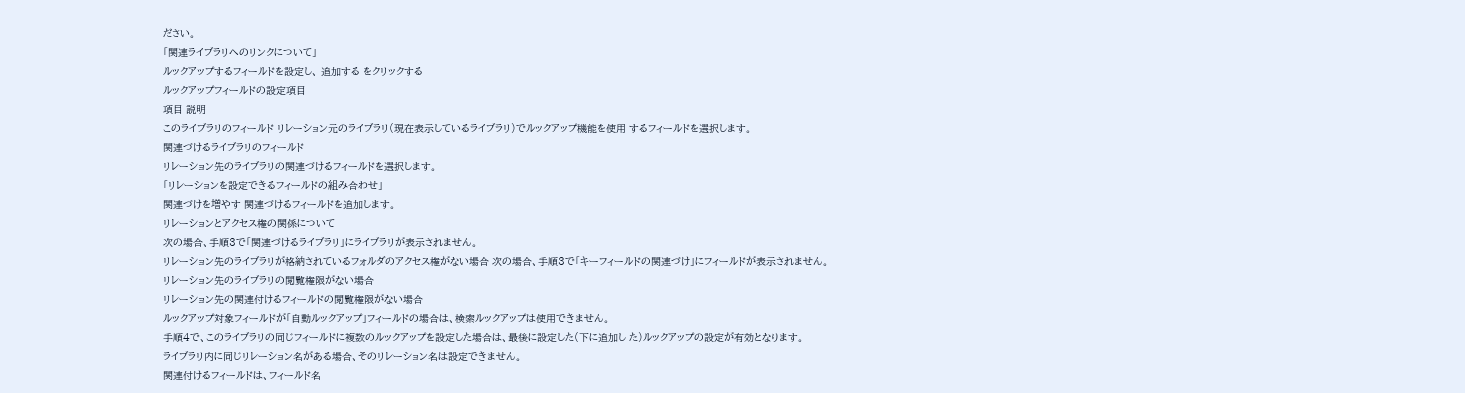ださい。
「関連ライブラリへのリンクについて」
ルックアップするフィールドを設定し、 追加する をクリックする
ルックアップフィールドの設定項目
項目 説明
このライブラリのフィールド リレーション元のライブラリ(現在表示しているライブラリ)でルックアップ機能を使用 するフィールドを選択します。
関連づけるライブラリのフィールド
リレーション先のライブラリの関連づけるフィールドを選択します。
「リレーションを設定できるフィールドの組み合わせ」
関連づけを増やす 関連づけるフィールドを追加します。
リレーションとアクセス権の関係について
次の場合、手順3で「関連づけるライブラリ」にライブラリが表示されません。
リレーション先のライブラリが格納されているフォルダのアクセス権がない場合 次の場合、手順3で「キーフィールドの関連づけ」にフィールドが表示されません。
リレーション先のライブラリの閲覧権限がない場合
リレーション先の関連付けるフィールドの閲覧権限がない場合
ルックアップ対象フィールドが「自動ルックアップ」フィールドの場合は、検索ルックアップは使用できません。
手順4で、このライブラリの同じフィールドに複数のルックアップを設定した場合は、最後に設定した(下に追加し た)ルックアップの設定が有効となります。
ライブラリ内に同じリレーション名がある場合、そのリレーション名は設定できません。
関連付けるフィールドは、フィールド名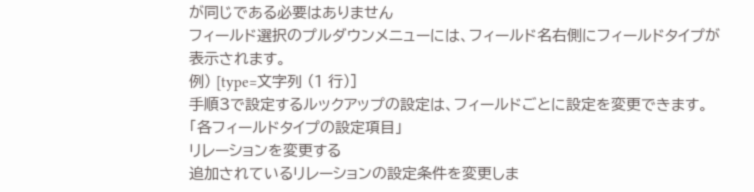が同じである必要はありません
フィールド選択のプルダウンメニューには、フィールド名右側にフィールドタイプが表示されます。
例) [type=文字列 (1 行)]
手順3で設定するルックアップの設定は、フィールドごとに設定を変更できます。
「各フィールドタイプの設定項目」
リレーションを変更する
追加されているリレーションの設定条件を変更しま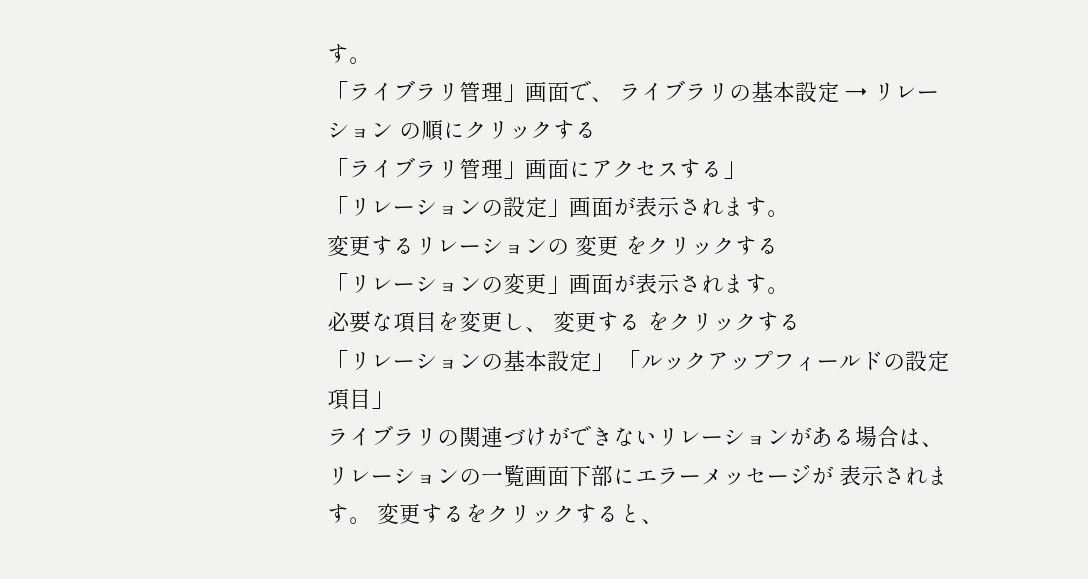す。
「ライブラリ管理」画面で、 ライブラリの基本設定 → リレーション の順にクリックする
「ライブラリ管理」画面にアクセスする」
「リレーションの設定」画面が表示されます。
変更するリレーションの 変更 をクリックする
「リレーションの変更」画面が表示されます。
必要な項目を変更し、 変更する をクリックする
「リレーションの基本設定」 「ルックアップフィールドの設定項目」
ライブラリの関連づけができないリレーションがある場合は、リレーションの一覧画面下部にエラーメッセージが 表示されます。 変更するをクリックすると、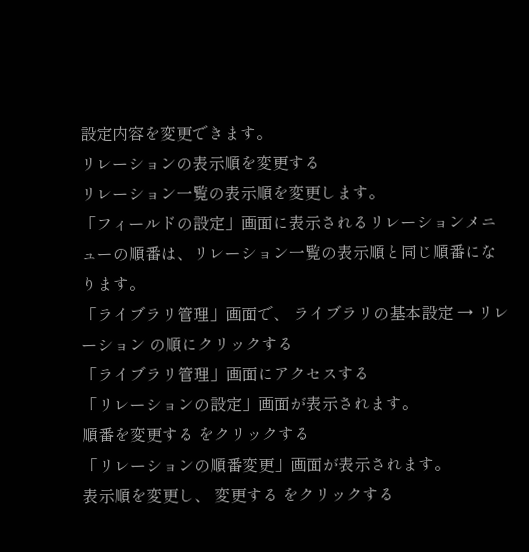設定内容を変更できます。
リレーションの表示順を変更する
リレーション一覧の表示順を変更します。
「フィールドの設定」画面に表示されるリレーションメニューの順番は、リレーション一覧の表示順と同じ順番になります。
「ライブラリ管理」画面で、 ライブラリの基本設定 → リレーション の順にクリックする
「ライブラリ管理」画面にアクセスする
「リレーションの設定」画面が表示されます。
順番を変更する をクリックする
「リレーションの順番変更」画面が表示されます。
表示順を変更し、 変更する をクリックする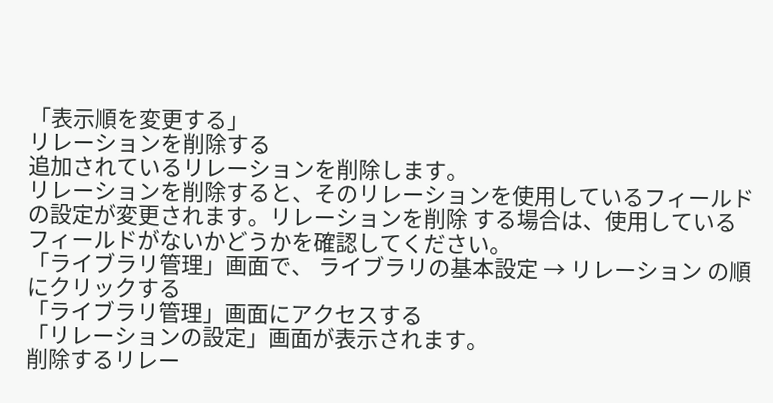「表示順を変更する」
リレーションを削除する
追加されているリレーションを削除します。
リレーションを削除すると、そのリレーションを使用しているフィールドの設定が変更されます。リレーションを削除 する場合は、使用しているフィールドがないかどうかを確認してください。
「ライブラリ管理」画面で、 ライブラリの基本設定 → リレーション の順にクリックする
「ライブラリ管理」画面にアクセスする
「リレーションの設定」画面が表示されます。
削除するリレー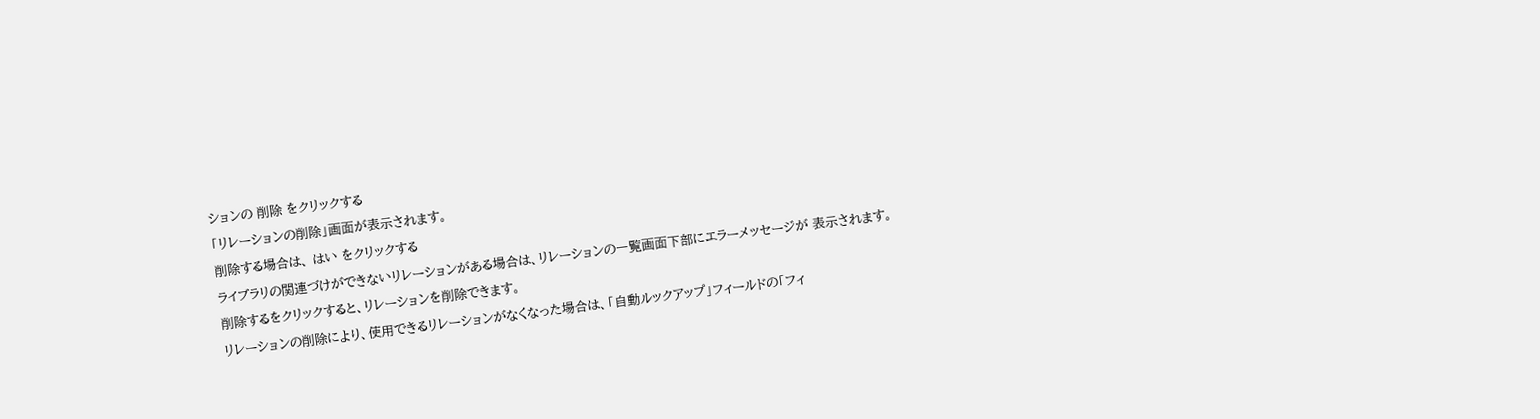ションの 削除 をクリックする
「リレーションの削除」画面が表示されます。
削除する場合は、 はい をクリックする
ライブラリの関連づけができないリレーションがある場合は、リレーションの一覧画面下部にエラーメッセージが 表示されます。 削除するをクリックすると、リレーションを削除できます。
リレーションの削除により、使用できるリレーションがなくなった場合は、「自動ルックアップ」フィールドの「フィ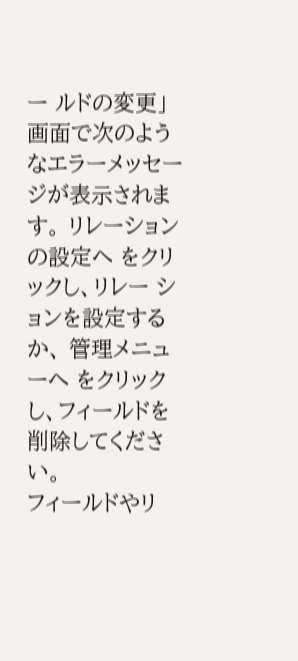ー ルドの変更」画面で次のようなエラーメッセージが表示されます。 リレーションの設定へ をクリックし、リレー ションを設定するか、 管理メニューへ をクリックし、フィールドを削除してください。
フィールドやリ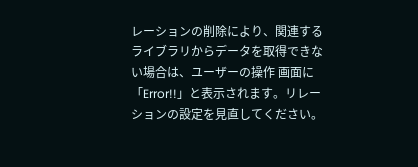レーションの削除により、関連するライブラリからデータを取得できない場合は、ユーザーの操作 画面に「Error!!」と表示されます。リレーションの設定を見直してください。